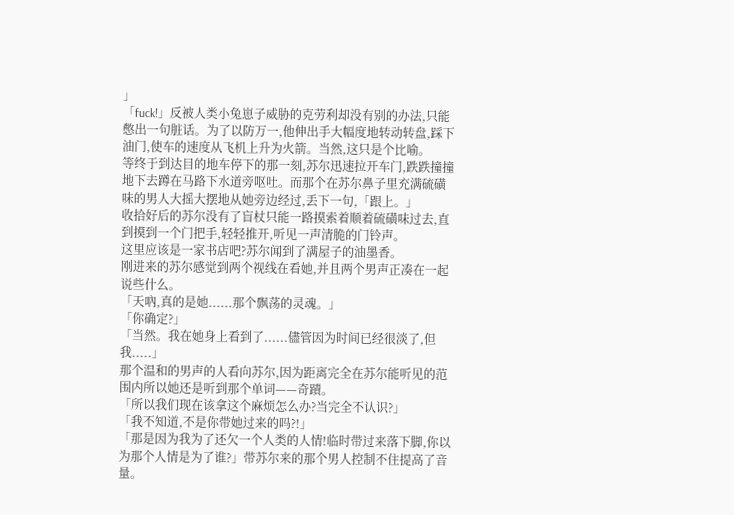」
「fuck!」反被人类小兔崽子威胁的克劳利却没有别的办法,只能憋出一句脏话。为了以防万一,他伸出手大幅度地转动转盘,踩下油门,使车的速度从飞机上升为火箭。当然,这只是个比喻。
等终于到达目的地车停下的那一刻,苏尔迅速拉开车门,跌跌撞撞地下去蹲在马路下水道旁呕吐。而那个在苏尔鼻子里充满硫磺味的男人大摇大摆地从她旁边经过,丢下一句,「跟上。」
收拾好后的苏尔没有了盲杖只能一路摸索着顺着硫磺味过去,直到摸到一个门把手,轻轻推开,听见一声清脆的门铃声。
这里应该是一家书店吧?苏尔闻到了满屋子的油墨香。
刚进来的苏尔感觉到两个视线在看她,并且两个男声正凑在一起说些什么。
「天吶,真的是她......那个飘荡的灵魂。」
「你确定?」
「当然。我在她身上看到了......儘管因为时间已经很淡了,但我.....」
那个温和的男声的人看向苏尔,因为距离完全在苏尔能听见的范围内所以她还是听到那个单词——奇蹟。
「所以我们现在该拿这个麻烦怎么办?当完全不认识?」
「我不知道,不是你带她过来的吗?!」
「那是因为我为了还欠一个人类的人情!临时带过来落下脚,你以为那个人情是为了谁?」带苏尔来的那个男人控制不住提高了音量。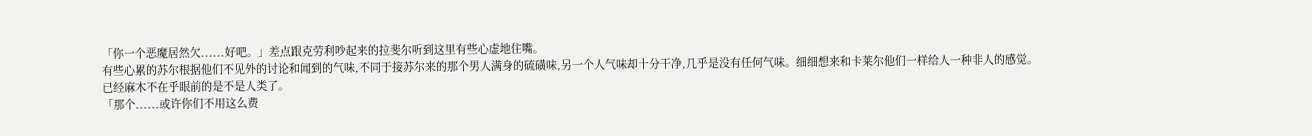「你一个恶魔居然欠......好吧。」差点跟克劳利吵起来的拉斐尔听到这里有些心虚地住嘴。
有些心累的苏尔根据他们不见外的讨论和闻到的气味,不同于接苏尔来的那个男人满身的硫磺味,另一个人气味却十分干净,几乎是没有任何气味。细细想来和卡莱尔他们一样给人一种非人的感觉。
已经麻木不在乎眼前的是不是人类了。
「那个......或许你们不用这么费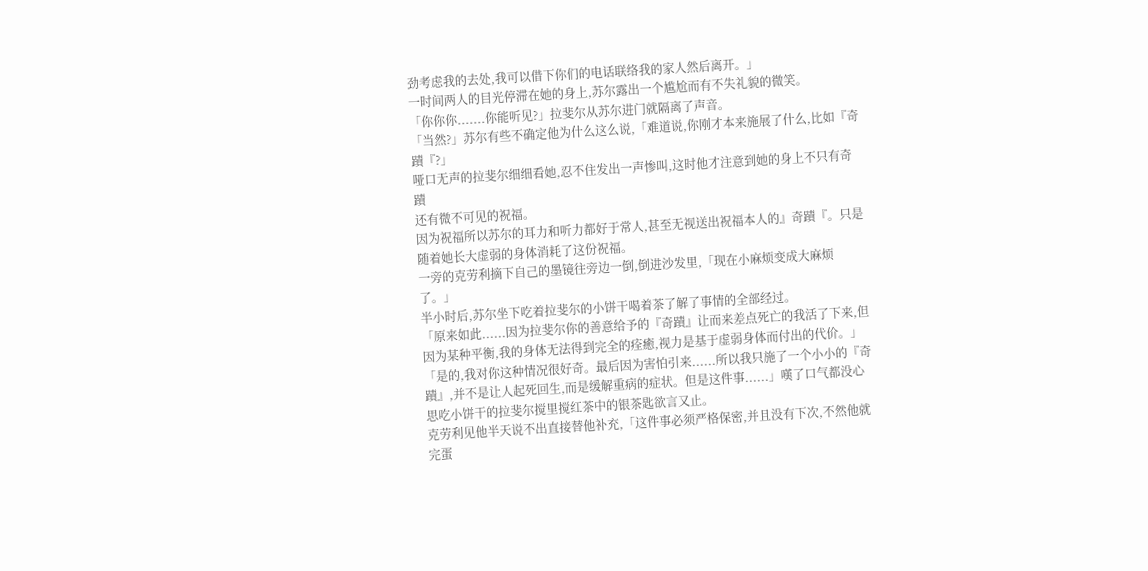劲考虑我的去处,我可以借下你们的电话联络我的家人然后离开。」
一时间两人的目光停滞在她的身上,苏尔露出一个尴尬而有不失礼貌的微笑。
「你你你.......你能听见?」拉斐尔从苏尔进门就隔离了声音。
「当然?」苏尔有些不确定他为什么这么说,「难道说,你刚才本来施展了什么,比如『奇蹟『?」
哑口无声的拉斐尔细细看她,忍不住发出一声惨叫,这时他才注意到她的身上不只有奇蹟
还有微不可见的祝福。
因为祝福所以苏尔的耳力和听力都好于常人,甚至无视送出祝福本人的』奇蹟『。只是随着她长大虚弱的身体消耗了这份祝福。
一旁的克劳利摘下自己的墨镜往旁边一倒,倒进沙发里,「现在小麻烦变成大麻烦了。」
半小时后,苏尔坐下吃着拉斐尔的小饼干喝着茶了解了事情的全部经过。
「原来如此......因为拉斐尔你的善意给予的『奇蹟』让而来差点死亡的我活了下来,但因为某种平衡,我的身体无法得到完全的痊癒,视力是基于虚弱身体而付出的代价。」
「是的,我对你这种情况很好奇。最后因为害怕引来......所以我只施了一个小小的『奇蹟』,并不是让人起死回生,而是缓解重病的症状。但是这件事......」嘆了口气都没心思吃小饼干的拉斐尔搅里搅红茶中的银茶匙欲言又止。
克劳利见他半天说不出直接替他补充,「这件事必须严格保密,并且没有下次,不然他就完蛋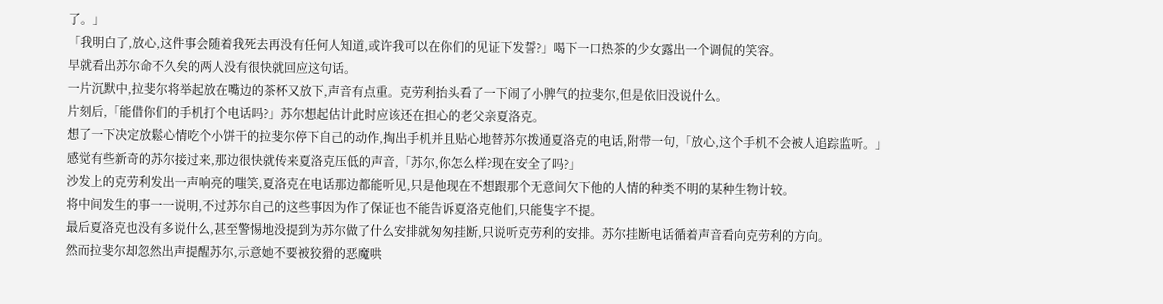了。」
「我明白了,放心,这件事会随着我死去再没有任何人知道,或许我可以在你们的见证下发誓?」喝下一口热茶的少女露出一个调侃的笑容。
早就看出苏尔命不久矣的两人没有很快就回应这句话。
一片沉默中,拉斐尔将举起放在嘴边的茶杯又放下,声音有点重。克劳利抬头看了一下闹了小脾气的拉斐尔,但是依旧没说什么。
片刻后,「能借你们的手机打个电话吗?」苏尔想起估计此时应该还在担心的老父亲夏洛克。
想了一下决定放鬆心情吃个小饼干的拉斐尔停下自己的动作,掏出手机并且贴心地替苏尔拨通夏洛克的电话,附带一句,「放心,这个手机不会被人追踪监听。」
感觉有些新奇的苏尔接过来,那边很快就传来夏洛克压低的声音,「苏尔,你怎么样?现在安全了吗?」
沙发上的克劳利发出一声响亮的嗤笑,夏洛克在电话那边都能听见,只是他现在不想跟那个无意间欠下他的人情的种类不明的某种生物计较。
将中间发生的事一一说明,不过苏尔自己的这些事因为作了保证也不能告诉夏洛克他们,只能隻字不提。
最后夏洛克也没有多说什么,甚至警惕地没提到为苏尔做了什么安排就匆匆挂断,只说听克劳利的安排。苏尔挂断电话循着声音看向克劳利的方向。
然而拉斐尔却忽然出声提醒苏尔,示意她不要被狡猾的恶魔哄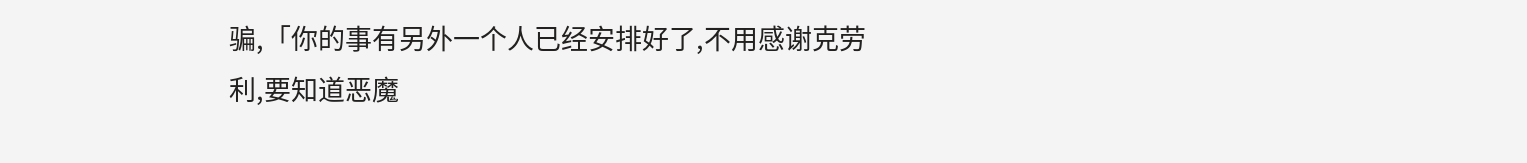骗,「你的事有另外一个人已经安排好了,不用感谢克劳利,要知道恶魔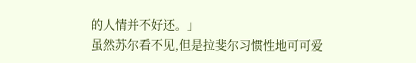的人情并不好还。」
虽然苏尔看不见,但是拉斐尔习惯性地可可爱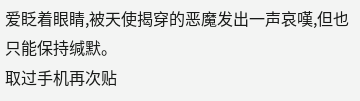爱眨着眼睛,被天使揭穿的恶魔发出一声哀嘆,但也只能保持缄默。
取过手机再次贴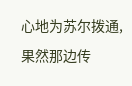心地为苏尔拨通,果然那边传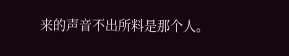来的声音不出所料是那个人。